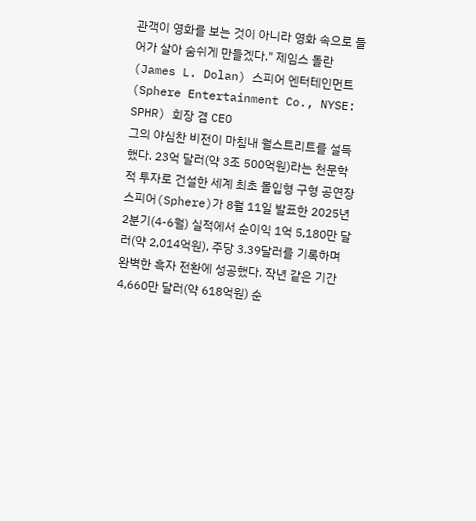관객이 영화를 보는 것이 아니라 영화 속으로 들어가 살아 숨쉬게 만들겠다." 제임스 돌란(James L. Dolan) 스피어 엔터테인먼트(Sphere Entertainment Co., NYSE: SPHR) 회장 겸 CEO
그의 야심찬 비전이 마침내 월스트리트를 설득했다. 23억 달러(약 3조 500억원)라는 천문학적 투자로 건설한 세계 최초 몰입형 구형 공연장 스피어(Sphere)가 8월 11일 발표한 2025년 2분기(4-6월) 실적에서 순이익 1억 5,180만 달러(약 2,014억원), 주당 3.39달러를 기록하며 완벽한 흑자 전환에 성공했다. 작년 같은 기간 4,660만 달러(약 618억원) 순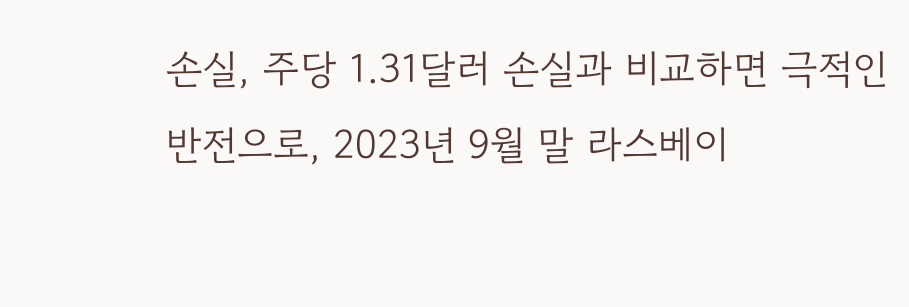손실, 주당 1.31달러 손실과 비교하면 극적인 반전으로, 2023년 9월 말 라스베이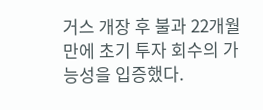거스 개장 후 불과 22개월 만에 초기 투자 회수의 가능성을 입증했다.